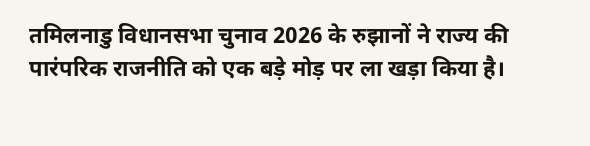तमिलनाडु विधानसभा चुनाव 2026 के रुझानों ने राज्य की पारंपरिक राजनीति को एक बड़े मोड़ पर ला खड़ा किया है।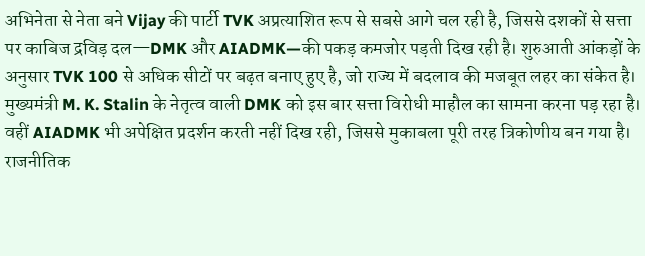अभिनेता से नेता बने Vijay की पार्टी TVK अप्रत्याशित रूप से सबसे आगे चल रही है, जिससे दशकों से सत्ता पर काबिज द्रविड़ दल—DMK और AIADMK—की पकड़ कमजोर पड़ती दिख रही है। शुरुआती आंकड़ों के अनुसार TVK 100 से अधिक सीटों पर बढ़त बनाए हुए है, जो राज्य में बदलाव की मजबूत लहर का संकेत है।
मुख्यमंत्री M. K. Stalin के नेतृत्व वाली DMK को इस बार सत्ता विरोधी माहौल का सामना करना पड़ रहा है। वहीं AIADMK भी अपेक्षित प्रदर्शन करती नहीं दिख रही, जिससे मुकाबला पूरी तरह त्रिकोणीय बन गया है। राजनीतिक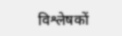विश्लेषकों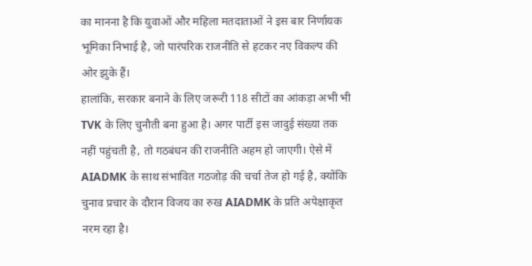का मानना है कि युवाओं और महिला मतदाताओं ने इस बार निर्णायक भूमिका निभाई है, जो पारंपरिक राजनीति से हटकर नए विकल्प की ओर झुके हैं।
हालांकि, सरकार बनाने के लिए जरूरी 118 सीटों का आंकड़ा अभी भी TVK के लिए चुनौती बना हुआ है। अगर पार्टी इस जादुई संख्या तक नहीं पहुंचती है, तो गठबंधन की राजनीति अहम हो जाएगी। ऐसे में AIADMK के साथ संभावित गठजोड़ की चर्चा तेज हो गई है, क्योंकि चुनाव प्रचार के दौरान विजय का रुख AIADMK के प्रति अपेक्षाकृत नरम रहा है।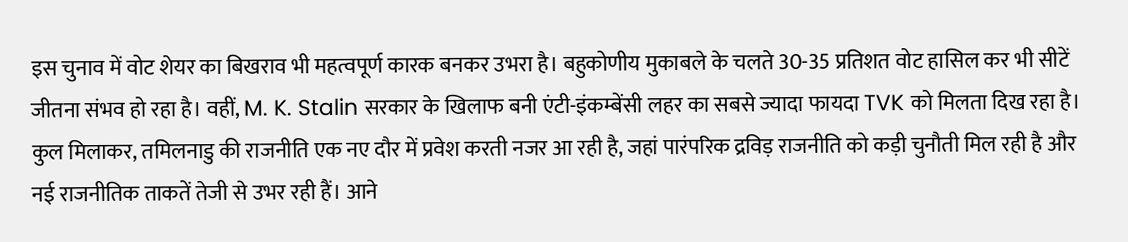इस चुनाव में वोट शेयर का बिखराव भी महत्वपूर्ण कारक बनकर उभरा है। बहुकोणीय मुकाबले के चलते 30-35 प्रतिशत वोट हासिल कर भी सीटें जीतना संभव हो रहा है। वहीं, M. K. Stalin सरकार के खिलाफ बनी एंटी-इंकम्बेंसी लहर का सबसे ज्यादा फायदा TVK को मिलता दिख रहा है।
कुल मिलाकर, तमिलनाडु की राजनीति एक नए दौर में प्रवेश करती नजर आ रही है, जहां पारंपरिक द्रविड़ राजनीति को कड़ी चुनौती मिल रही है और नई राजनीतिक ताकतें तेजी से उभर रही हैं। आने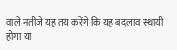वाले नतीजे यह तय करेंगे कि यह बदलाव स्थायी होगा या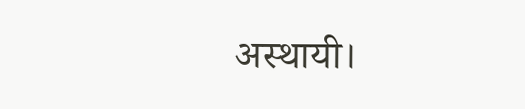अस्थायी।